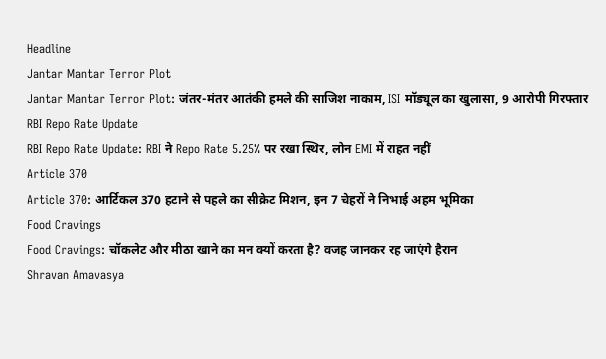Headline
Jantar Mantar Terror Plot
Jantar Mantar Terror Plot: जंतर-मंतर आतंकी हमले की साजिश नाकाम, ISI मॉड्यूल का खुलासा, 9 आरोपी गिरफ्तार
RBI Repo Rate Update
RBI Repo Rate Update: RBI ने Repo Rate 5.25% पर रखा स्थिर, लोन EMI में राहत नहीं
Article 370
Article 370: आर्टिकल 370 हटाने से पहले का सीक्रेट मिशन, इन 7 चेहरों ने निभाई अहम भूमिका
Food Cravings
Food Cravings: चॉकलेट और मीठा खाने का मन क्यों करता है? वजह जानकर रह जाएंगे हैरान
Shravan Amavasya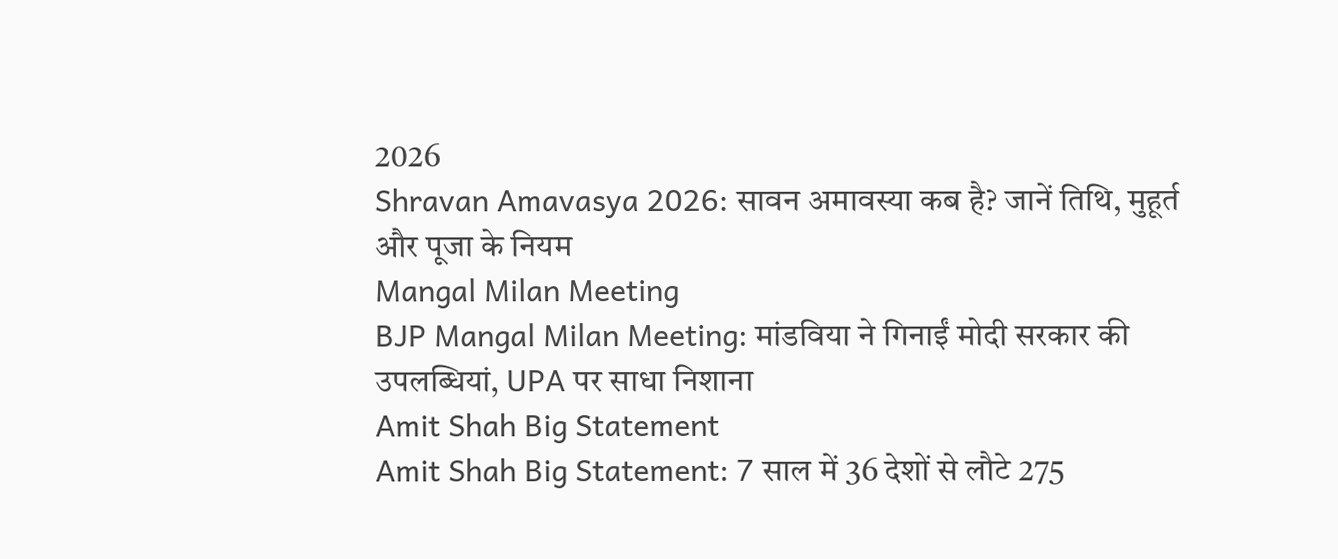2026
Shravan Amavasya 2026: सावन अमावस्या कब है? जानें तिथि, मुहूर्त और पूजा के नियम
Mangal Milan Meeting
BJP Mangal Milan Meeting: मांडविया ने गिनाईं मोदी सरकार की उपलब्धियां, UPA पर साधा निशाना
Amit Shah Big Statement
Amit Shah Big Statement: 7 साल में 36 देशों से लौटे 275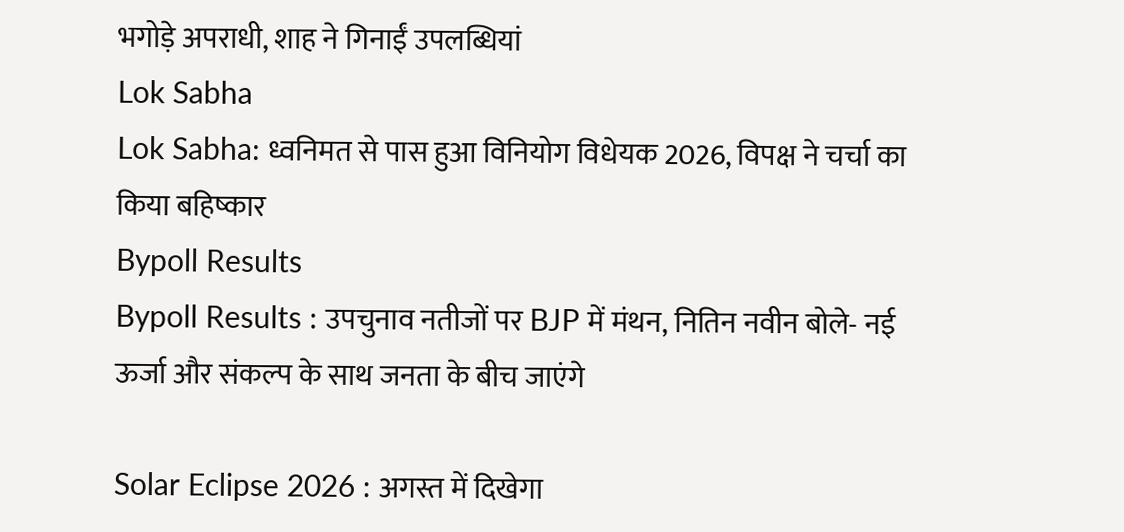भगोड़े अपराधी, शाह ने गिनाईं उपलब्धियां
Lok Sabha
Lok Sabha: ध्वनिमत से पास हुआ विनियोग विधेयक 2026, विपक्ष ने चर्चा का किया बहिष्कार
Bypoll Results
Bypoll Results : उपचुनाव नतीजों पर BJP में मंथन, नितिन नवीन बोले- नई ऊर्जा और संकल्प के साथ जनता के बीच जाएंगे

Solar Eclipse 2026 : अगस्त में दिखेगा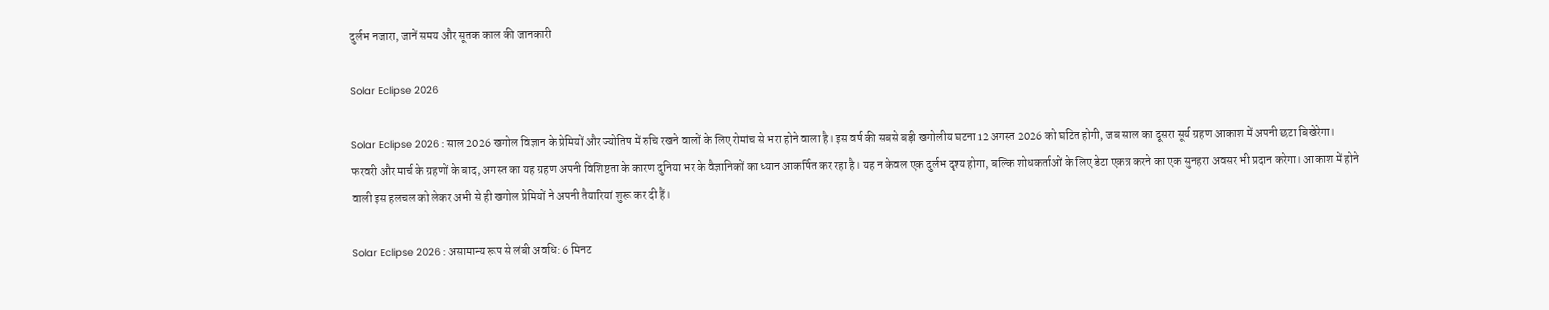दुर्लभ नजारा, जानें समय और सूतक काल की जानकारी

Solar Eclipse 2026

Solar Eclipse 2026 : साल 2026 खगोल विज्ञान के प्रेमियों और ज्योतिष में रुचि रखने वालों के लिए रोमांच से भरा होने वाला है। इस वर्ष की सबसे बड़ी खगोलीय घटना 12 अगस्त 2026 को घटित होगी, जब साल का दूसरा सूर्य ग्रहण आकाश में अपनी छटा बिखेरेगा। फरवरी और मार्च के ग्रहणों के बाद, अगस्त का यह ग्रहण अपनी विशिष्टता के कारण दुनिया भर के वैज्ञानिकों का ध्यान आकर्षित कर रहा है। यह न केवल एक दुर्लभ दृश्य होगा, बल्कि शोधकर्ताओं के लिए डेटा एकत्र करने का एक सुनहरा अवसर भी प्रदान करेगा। आकाश में होने वाली इस हलचल को लेकर अभी से ही खगोल प्रेमियों ने अपनी तैयारियां शुरू कर दी हैं।

Solar Eclipse 2026 : असामान्य रूप से लंबी अवधि: 6 मिनट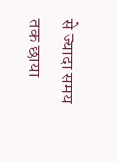से ज्यादा समय तक छाया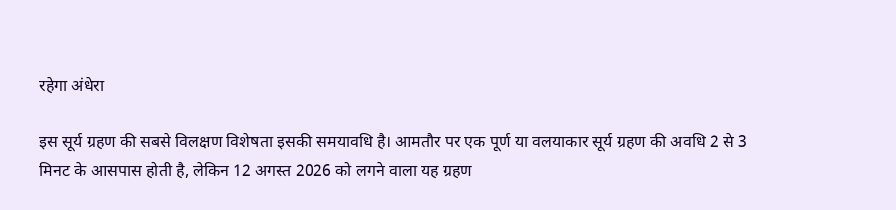रहेगा अंधेरा

इस सूर्य ग्रहण की सबसे विलक्षण विशेषता इसकी समयावधि है। आमतौर पर एक पूर्ण या वलयाकार सूर्य ग्रहण की अवधि 2 से 3 मिनट के आसपास होती है, लेकिन 12 अगस्त 2026 को लगने वाला यह ग्रहण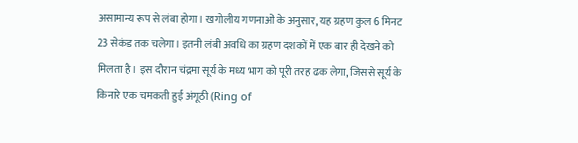असामान्य रूप से लंबा होगा। खगोलीय गणनाओं के अनुसार, यह ग्रहण कुल 6 मिनट 23 सेकंड तक चलेगा। इतनी लंबी अवधि का ग्रहण दशकों में एक बार ही देखने को मिलता है। इस दौरान चंद्रमा सूर्य के मध्य भाग को पूरी तरह ढक लेगा, जिससे सूर्य के किनारे एक चमकती हुई अंगूठी (Ring of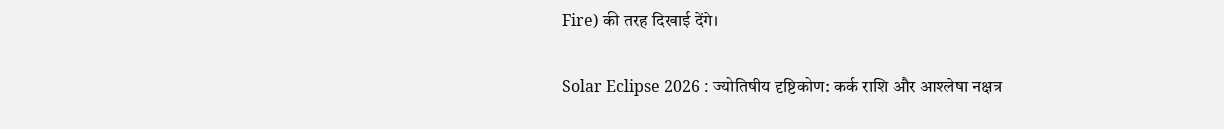Fire) की तरह दिखाई देंगे।

Solar Eclipse 2026 : ज्योतिषीय दृष्टिकोण: कर्क राशि और आश्लेषा नक्षत्र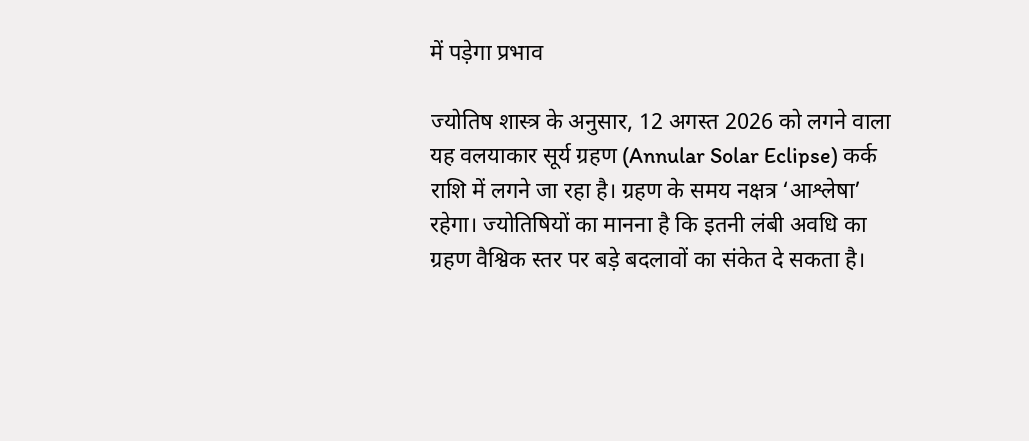में पड़ेगा प्रभाव

ज्योतिष शास्त्र के अनुसार, 12 अगस्त 2026 को लगने वाला यह वलयाकार सूर्य ग्रहण (Annular Solar Eclipse) कर्क राशि में लगने जा रहा है। ग्रहण के समय नक्षत्र ‘आश्लेषा’ रहेगा। ज्योतिषियों का मानना है कि इतनी लंबी अवधि का ग्रहण वैश्विक स्तर पर बड़े बदलावों का संकेत दे सकता है।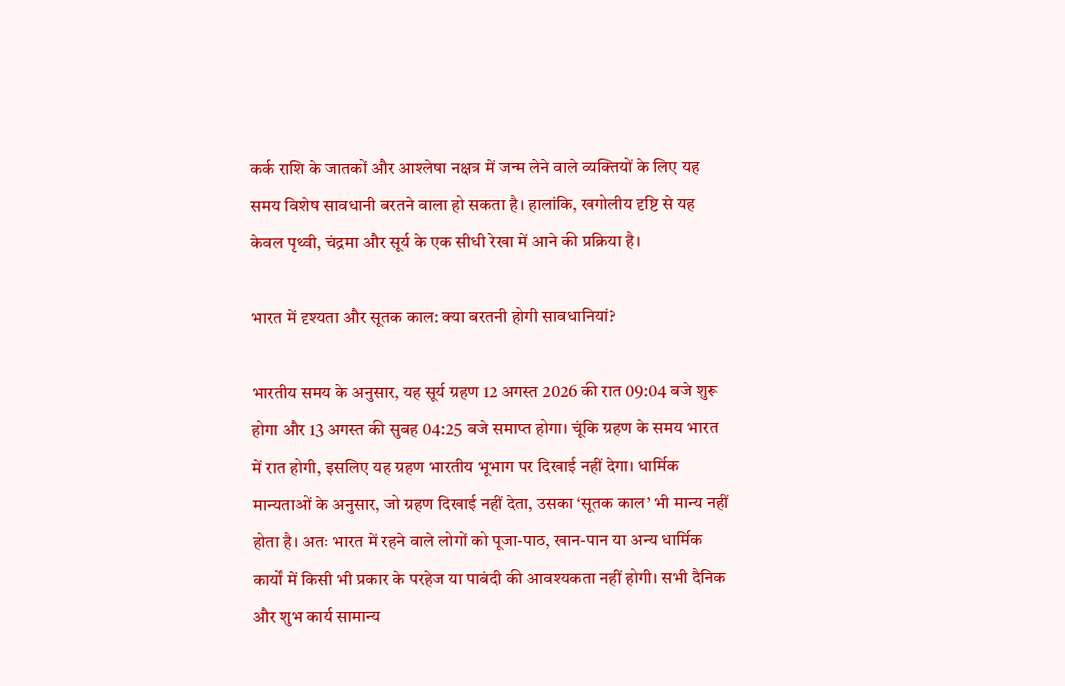कर्क राशि के जातकों और आश्लेषा नक्षत्र में जन्म लेने वाले व्यक्तियों के लिए यह समय विशेष सावधानी बरतने वाला हो सकता है। हालांकि, खगोलीय दृष्टि से यह केवल पृथ्वी, चंद्रमा और सूर्य के एक सीधी रेखा में आने की प्रक्रिया है।

भारत में दृश्यता और सूतक काल: क्या बरतनी होगी सावधानियां?

भारतीय समय के अनुसार, यह सूर्य ग्रहण 12 अगस्त 2026 की रात 09:04 बजे शुरू होगा और 13 अगस्त की सुबह 04:25 बजे समाप्त होगा। चूंकि ग्रहण के समय भारत में रात होगी, इसलिए यह ग्रहण भारतीय भूभाग पर दिखाई नहीं देगा। धार्मिक मान्यताओं के अनुसार, जो ग्रहण दिखाई नहीं देता, उसका ‘सूतक काल’ भी मान्य नहीं होता है। अतः भारत में रहने वाले लोगों को पूजा-पाठ, खान-पान या अन्य धार्मिक कार्यों में किसी भी प्रकार के परहेज या पाबंदी की आवश्यकता नहीं होगी। सभी दैनिक और शुभ कार्य सामान्य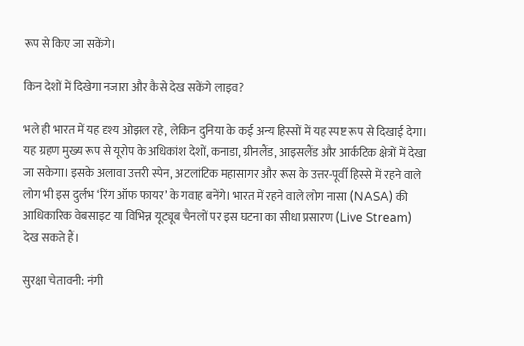रूप से किए जा सकेंगे।

किन देशों में दिखेगा नजारा और कैसे देख सकेंगे लाइव?

भले ही भारत में यह दृश्य ओझल रहे, लेकिन दुनिया के कई अन्य हिस्सों में यह स्पष्ट रूप से दिखाई देगा। यह ग्रहण मुख्य रूप से यूरोप के अधिकांश देशों, कनाडा, ग्रीनलैंड, आइसलैंड और आर्कटिक क्षेत्रों में देखा जा सकेगा। इसके अलावा उत्तरी स्पेन, अटलांटिक महासागर और रूस के उत्तर-पूर्वी हिस्से में रहने वाले लोग भी इस दुर्लभ ‘रिंग ऑफ फायर’ के गवाह बनेंगे। भारत में रहने वाले लोग नासा (NASA) की आधिकारिक वेबसाइट या विभिन्न यूट्यूब चैनलों पर इस घटना का सीधा प्रसारण (Live Stream) देख सकते हैं।

सुरक्षा चेतावनी: नंगी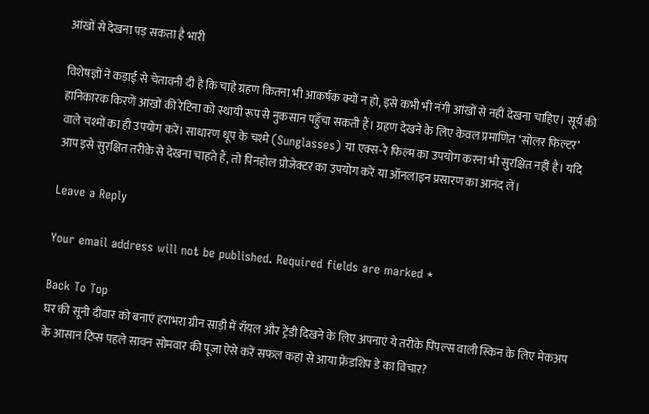आंखों से देखना पड़ सकता है भारी

विशेषज्ञों ने कड़ाई से चेतावनी दी है कि चाहे ग्रहण कितना भी आकर्षक क्यों न हो, इसे कभी भी नंगी आंखों से नहीं देखना चाहिए। सूर्य की हानिकारक किरणें आंखों की रेटिना को स्थायी रूप से नुकसान पहुँचा सकती हैं। ग्रहण देखने के लिए केवल प्रमाणित ‘सोलर फिल्टर’ वाले चश्मों का ही उपयोग करें। साधारण धूप के चश्मे (Sunglasses) या एक्स-रे फिल्म का उपयोग करना भी सुरक्षित नहीं है। यदि आप इसे सुरक्षित तरीके से देखना चाहते हैं, तो पिनहोल प्रोजेक्टर का उपयोग करें या ऑनलाइन प्रसारण का आनंद लें।

Leave a Reply

Your email address will not be published. Required fields are marked *

Back To Top
घर की सूनी दीवार को बनाएं हराभरा ग्रीन साड़ी में रॉयल और ट्रेंडी दिखने के लिए अपनाएं ये तरीके पिंपल्स वाली स्किन के लिए मेकअप के आसान टिप्स पहले सावन सोमवार की पूजा ऐसे करें सफल कहां से आया फ्रेंडशिप डे का विचार?